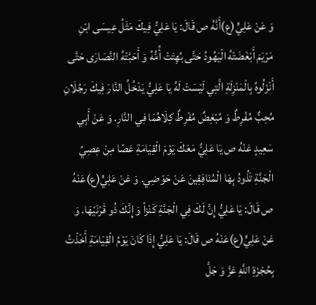وَ عَنْ عَلِيٍّ(ع)أَنَّهُ ص قَالَ: يَا عَلِيُّ فِيكَ مَثَلُ عِيسَى ابْنِ مَرْيَمَ أَبْغَضَتْهُ الْيَهُودُ حَتَّى بُهِتَتْ أُمُّهُ وَ أَحَبَّتْهُ النَّصَارَى حَتَّى أَنْزَلُوهُ بِالْمَنْزِلَةِ الَّتِي لَيْسَتْ لَهُ يَا عَلِيُّ يَدْخُلُ النَّارَ فِيكَ رَجُلَانِ مُحِبٌّ مُفْرِطٌ وَ مُبْغِضٌ مُفْرِطٌ كِلَاهُمَا فِي النَّارِ. وَ عَنْ أَبِي سَعِيدٍ عَنْهُ ص يَا عَلِيُّ مَعَكَ يَوْمَ الْقِيَامَةِ عَصًا مِنْ عِصِيِّ الْجَنَّةِ تَذُودُ بِهَا الْمُنَافِقِينَ عَنْ حَوْضِي. وَ عَنْ عَلِيٍّ(ع)عَنْهُ ص قَالَ: يَا عَلِيُّ إِنَّ لَكَ فِي الْجَنَّةِ كَنْزاً وَ إِنَّكَ ذُو قَرْنَيْهَا. وَ عَنْ عَلِيٍّ(ع)عَنْهُ ص قَالَ: يَا عَلِيُّ إِذَا كَانَ يَوْمُ الْقِيَامَةِ أَخَذْتُ بِحُجْزَةِ اللَّهِ عَزَّ وَ جَلَّ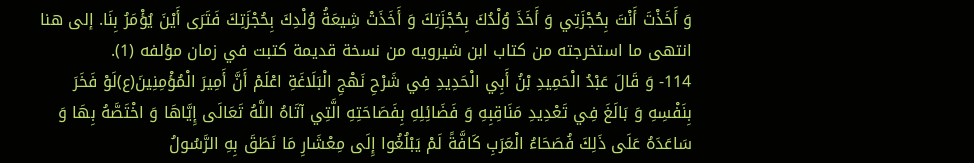وَ أَخَذْتَ أَنْتَ بِحُجْزَتِي وَ أَخَذَ وُلْدُكَ بِحُجْزَتِكَ وَ أَخَذَتْ شِيعَةُ وُلْدِكَ بِحُجْزَتِكَ فَتَرَى أَيْنَ يُؤْمَرُ بِنَا. إلى هنا انتهى ما استخرجته من كتاب ابن شيرويه من نسخة قديمة كتبت في زمان مؤلفه (1).
114- وَ قَالَ عَبْدُ الْحَمِيدِ بْنُ أَبِي الْحَدِيدِ فِي شَرْحِ نَهْجِ الْبَلَاغَةِ اعْلَمْ أَنَّ أَمِيرَ الْمُؤْمِنِينَ(ع)لَوْ فَخَرَ بِنَفْسِهِ وَ بَالَغَ فِي تَعْدِيدِ مَنَاقِبِهِ وَ فَضَائِلِهِ بِفَصَاحَتِهِ الَّتِي آتَاهُ اللَّهُ تَعَالَى إِيَّاهَا وَ اخْتَصَّهُ بِهَا وَ سَاعَدَهُ عَلَى ذَلِكَ فُصَحَاءُ الْعَرَبِ كَافَّةً لَمْ يَبْلُغُوا إِلَى مِعْشَارِ مَا نَطَقَ بِهِ الرَّسُولُ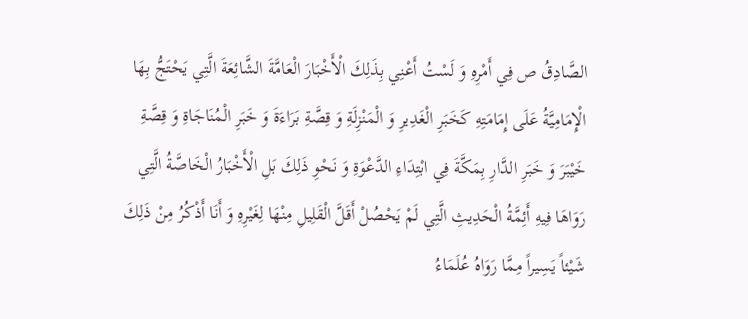الصَّادِقُ ص فِي أَمْرِهِ وَ لَسْتُ أَعْنِي بِذَلِكَ الْأَخْبَارَ الْعَامَّةَ الشَّائِعَةَ الَّتِي يَحْتَجُّ بِهَا الْإِمَامِيَّةُ عَلَى إِمَامَتِهِ كَخَبَرِ الْغَدِيرِ وَ الْمَنْزِلَةِ وَ قِصَّةِ بَرَاءَةَ وَ خَبَرِ الْمُنَاجَاةِ وَ قِصَّةِ خَيْبَرَ وَ خَبَرِ الدَّارِ بِمَكَّةَ فِي ابْتِدَاءِ الدَّعْوَةِ وَ نَحْوِ ذَلِكَ بَلِ الْأَخْبَارُ الْخَاصَّةُ الَّتِي رَوَاهَا فِيهِ أَئِمَّةُ الْحَدِيثِ الَّتِي لَمْ يَحْصُلْ أَقَلَّ الْقَلِيلِ مِنْهَا لِغَيْرِهِ وَ أَنَا أَذْكُرُ مِنْ ذَلِكَ شَيْئاً يَسِيراً مِمَّا رَوَاهُ عُلَمَاءُ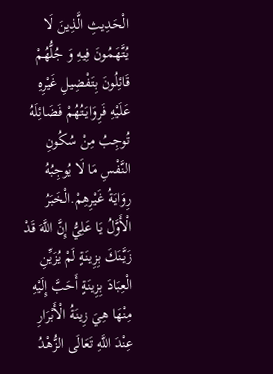الْحَدِيثِ الَّذِينَ لَا يُتَّهَمُونَ فِيهِ وَ جُلُّهُمْ قَائِلُونَ بِتَفْضِيلِ غَيْرِهِ عَلَيْهِ فَرِوَايَتُهُمْ فَضَائِلَهُ تُوجِبُ مِنْ سُكُونِ النَّفْسِ مَا لَا يُوجِبُهُ رِوَايَةُ غَيْرِهِمْ.الْخَبَرُ الْأَوَّلُ يَا عَلِيُّ إِنَّ اللَّهَ قَدْ زَيَّنَكَ بِزِينَةٍ لَمْ يُزَيِّنِ الْعِبَادَ بِزِينَةٍ أَحَبَّ إِلَيْهِ مِنْهَا هِيَ زِينَةُ الْأَبْرَارِ عِنْدَ اللَّهِ تَعَالَى الزُّهْدُ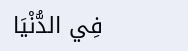فِي الدُّنْيَا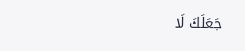جَعَلَكَ لَا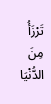تَرْزَأُ مِنَ الدُّنْيَا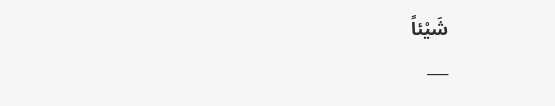شَيْئاً
___